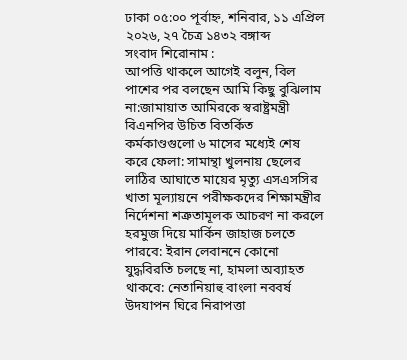ঢাকা ০৫:০০ পূর্বাহ্ন, শনিবার, ১১ এপ্রিল ২০২৬, ২৭ চৈত্র ১৪৩২ বঙ্গাব্দ
সংবাদ শিরোনাম :
আপত্তি থাকলে আগেই বলুন, বিল পাশের পর বলছেন আমি কিছু বুঝিলাম না:জামায়াত আমিরকে স্বরাষ্ট্রমন্ত্রী বিএনপির উচিত বিতর্কিত কর্মকাণ্ডগুলো ৬ মাসের মধ্যেই শেষ করে ফেলা: সামান্থা খুলনায় ছেলের লাঠির আঘাতে মায়ের মৃত্যু এসএসসির খাতা মূল্যায়নে পরীক্ষকদের শিক্ষামন্ত্রীর নির্দেশনা শত্রুতামূলক আচরণ না করলে হরমুজ দিয়ে মার্কিন জাহাজ চলতে পারবে: ইরান লেবাননে কোনো যুদ্ধবিরতি চলছে না, হামলা অব্যাহত থাকবে: নেতানিয়াহু বাংলা নববর্ষ উদযাপন ঘিরে নিরাপত্তা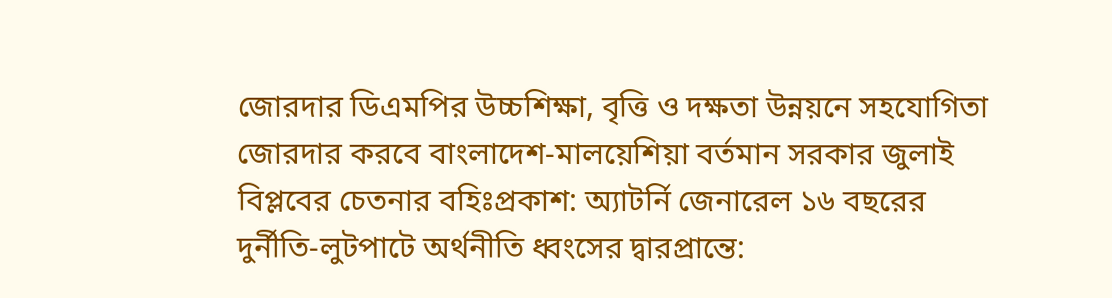জোরদার ডিএমপির উচ্চশিক্ষা, বৃত্তি ও দক্ষতা উন্নয়নে সহযোগিতা জোরদার করবে বাংলাদেশ-মালয়েশিয়া বর্তমান সরকার জুলাই বিপ্লবের চেতনার বহিঃপ্রকাশ: অ্যাটর্নি জেনারেল ১৬ বছরের দুর্নীতি-লুটপাটে অর্থনীতি ধ্বংসের দ্বারপ্রান্তে: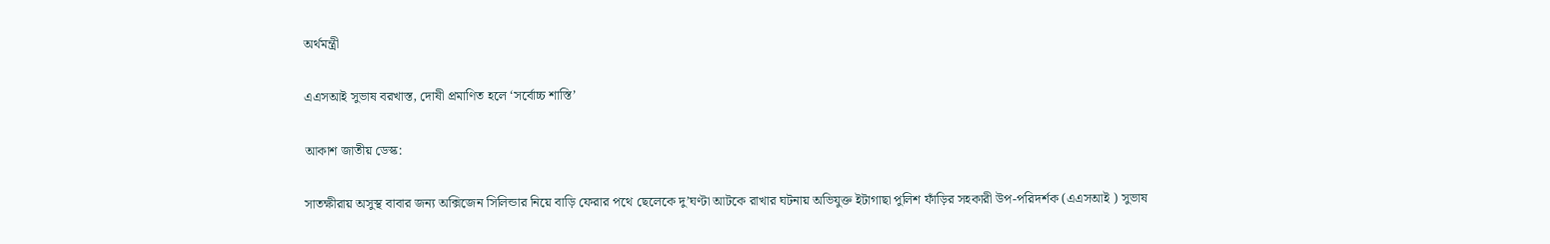অর্থমন্ত্রী

এএসআই সুভাষ বরখাস্ত, দোষী প্রমাণিত হলে ‘সর্বোচ্চ শাস্তি’

আকাশ জাতীয় ডেস্ক:

সাতক্ষীরায় অসুস্থ বাবার জন্য অক্সিজেন সিলিন্ডার নিয়ে বাড়ি ফেরার পথে ছেলেকে দু’ঘণ্টা আটকে রাখার ঘটনায় অভিযুক্ত ইটাগাছা পুলিশ ফাঁড়ির সহকারী উপ-পরিদর্শক (এএসআই ) সুভাষ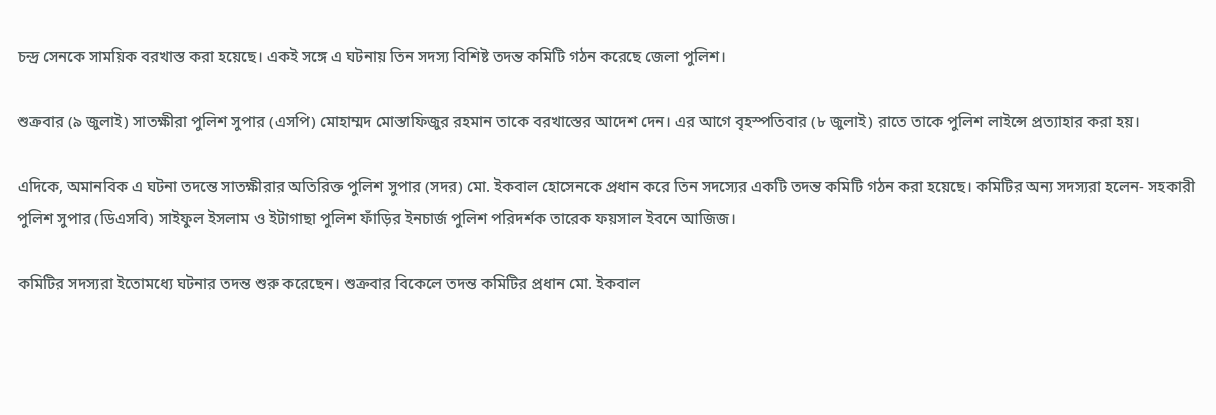চন্দ্র সেনকে সাময়িক বরখাস্ত করা হয়েছে। একই সঙ্গে এ ঘটনায় তিন সদস্য বিশিষ্ট তদন্ত কমিটি গঠন করেছে জেলা পুলিশ।

শুক্রবার (৯ জুলাই) সাতক্ষীরা পুলিশ সুপার (এসপি) মোহাম্মদ মোস্তাফিজুর রহমান তাকে বরখাস্তের আদেশ দেন। এর আগে বৃহস্পতিবার (৮ জুলাই) রাতে তাকে পুলিশ লাইন্সে প্রত্যাহার করা হয়।

এদিকে, অমানবিক এ ঘটনা তদন্তে সাতক্ষীরার অতিরিক্ত পুলিশ সুপার (সদর) মো. ইকবাল হোসেনকে প্রধান করে তিন সদস্যের একটি তদন্ত কমিটি গঠন করা হয়েছে। কমিটির অন্য সদস্যরা হলেন- সহকারী পুলিশ সুপার (ডিএসবি) সাইফুল ইসলাম ও ইটাগাছা পুলিশ ফাঁড়ির ইনচার্জ পুলিশ পরিদর্শক তারেক ফয়সাল ইবনে আজিজ।

কমিটির সদস্যরা ইতোমধ্যে ঘটনার তদন্ত শুরু করেছেন। শুক্রবার বিকেলে তদন্ত কমিটির প্রধান মো. ইকবাল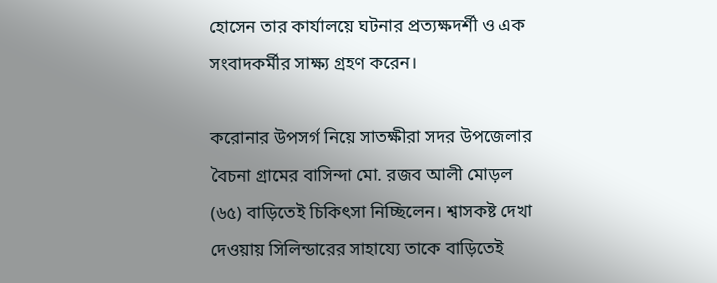হোসেন তার কার্যালয়ে ঘটনার প্রত্যক্ষদর্শী ও এক সংবাদকর্মীর সাক্ষ্য গ্রহণ করেন।

করোনার উপসর্গ নিয়ে সাতক্ষীরা সদর উপজেলার বৈচনা গ্রামের বাসিন্দা মো. রজব আলী মোড়ল (৬৫) বাড়িতেই চিকিৎসা নিচ্ছিলেন। শ্বাসকষ্ট দেখা দেওয়ায় সিলিন্ডারের সাহায্যে তাকে বাড়িতেই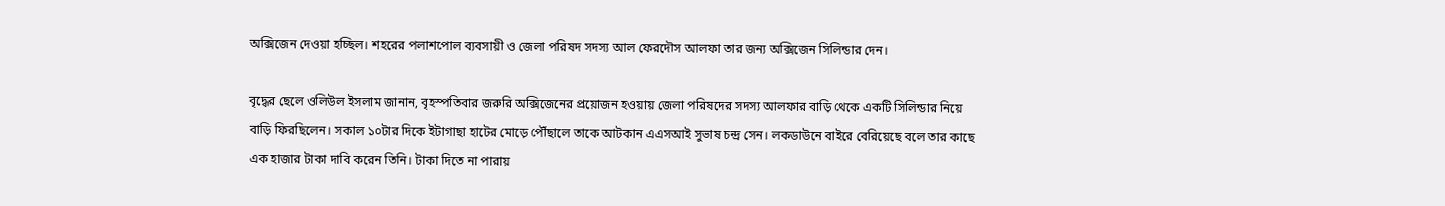অক্সিজেন দেওয়া হচ্ছিল। শহরের পলাশপোল ব্যবসায়ী ও জেলা পরিষদ সদস্য আল ফেরদৌস আলফা তার জন্য অক্সিজেন সিলিন্ডার দেন।

বৃদ্ধের ছেলে ওলিউল ইসলাম জানান, বৃহস্পতিবার জরুরি অক্সিজেনের প্রয়োজন হওয়ায় জেলা পরিষদের সদস্য আলফার বাড়ি থেকে একটি সিলিন্ডার নিয়ে বাড়ি ফিরছিলেন। সকাল ১০টার দিকে ইটাগাছা হাটের মোড়ে পৌঁছালে তাকে আটকান এএসআই সুভাষ চন্দ্র সেন। লকডাউনে বাইরে বেরিয়েছে বলে তার কাছে এক হাজার টাকা দাবি করেন তিনি। টাকা দিতে না পারায়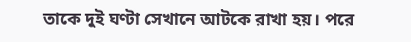তাকে দুই ঘণ্টা সেখানে আটকে রাখা হয়। পরে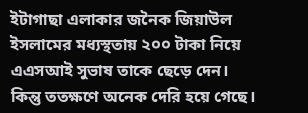ইটাগাছা এলাকার জনৈক জিয়াউল ইসলামের মধ্যস্থতায় ২০০ টাকা নিয়ে এএসআই সুভাষ তাকে ছেড়ে দেন। কিন্তু ততক্ষণে অনেক দেরি হয়ে গেছে।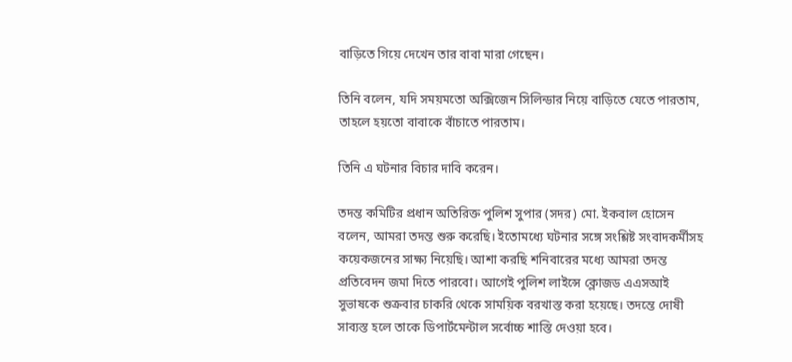বাড়িতে গিয়ে দেখেন তার বাবা মারা গেছেন।

তিনি বলেন, যদি সময়মতো অক্সিজেন সিলিন্ডার নিয়ে বাড়িতে যেতে পারতাম, তাহলে হয়তো বাবাকে বাঁচাতে পারতাম।

তিনি এ ঘটনার বিচার দাবি করেন।

তদন্ত কমিটির প্রধান অতিরিক্ত পুলিশ সুপার (সদর) মো. ইকবাল হোসেন বলেন, আমরা তদন্ত শুরু করেছি। ইতোমধ্যে ঘটনার সঙ্গে সংশ্লিষ্ট সংবাদকর্মীসহ কয়েকজনের সাক্ষ্য নিয়েছি। আশা করছি শনিবারের মধ্যে আমরা তদন্ত প্রতিবেদন জমা দিতে পারবো। আগেই পুলিশ লাইন্সে ক্লোজড এএসআই সুভাষকে শুক্রবার চাকরি থেকে সাময়িক বরখাস্ত করা হয়েছে। তদন্তে দোষী সাব্যস্ত হলে তাকে ডিপার্টমেন্টাল সর্বোচ্চ শাস্তি দেওয়া হবে।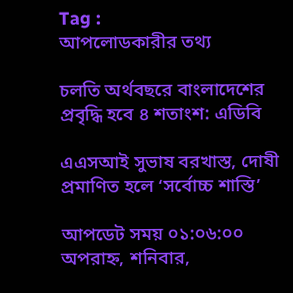Tag :
আপলোডকারীর তথ্য

চলতি অর্থবছরে বাংলাদেশের প্রবৃদ্ধি হবে ৪ শতাংশ: এডিবি

এএসআই সুভাষ বরখাস্ত, দোষী প্রমাণিত হলে ‘সর্বোচ্চ শাস্তি’

আপডেট সময় ০১:০৬:০০ অপরাহ্ন, শনিবার,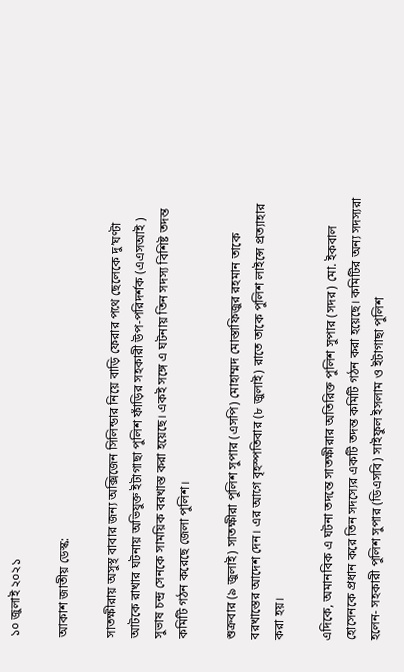১০ জুলাই ২০২১

আকাশ জাতীয় ডেস্ক:

সাতক্ষীরায় অসুস্থ বাবার জন্য অক্সিজেন সিলিন্ডার নিয়ে বাড়ি ফেরার পথে ছেলেকে দু’ঘণ্টা আটকে রাখার ঘটনায় অভিযুক্ত ইটাগাছা পুলিশ ফাঁড়ির সহকারী উপ-পরিদর্শক (এএসআই ) সুভাষ চন্দ্র সেনকে সাময়িক বরখাস্ত করা হয়েছে। একই সঙ্গে এ ঘটনায় তিন সদস্য বিশিষ্ট তদন্ত কমিটি গঠন করেছে জেলা পুলিশ।

শুক্রবার (৯ জুলাই) সাতক্ষীরা পুলিশ সুপার (এসপি) মোহাম্মদ মোস্তাফিজুর রহমান তাকে বরখাস্তের আদেশ দেন। এর আগে বৃহস্পতিবার (৮ জুলাই) রাতে তাকে পুলিশ লাইন্সে প্রত্যাহার করা হয়।

এদিকে, অমানবিক এ ঘটনা তদন্তে সাতক্ষীরার অতিরিক্ত পুলিশ সুপার (সদর) মো. ইকবাল হোসেনকে প্রধান করে তিন সদস্যের একটি তদন্ত কমিটি গঠন করা হয়েছে। কমিটির অন্য সদস্যরা হলেন- সহকারী পুলিশ সুপার (ডিএসবি) সাইফুল ইসলাম ও ইটাগাছা পুলিশ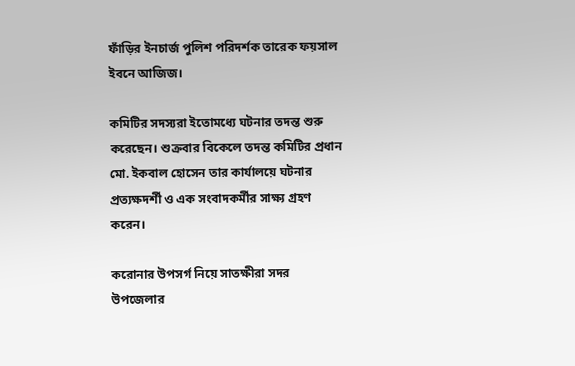ফাঁড়ির ইনচার্জ পুলিশ পরিদর্শক তারেক ফয়সাল ইবনে আজিজ।

কমিটির সদস্যরা ইতোমধ্যে ঘটনার তদন্ত শুরু করেছেন। শুক্রবার বিকেলে তদন্ত কমিটির প্রধান মো. ইকবাল হোসেন তার কার্যালয়ে ঘটনার প্রত্যক্ষদর্শী ও এক সংবাদকর্মীর সাক্ষ্য গ্রহণ করেন।

করোনার উপসর্গ নিয়ে সাতক্ষীরা সদর উপজেলার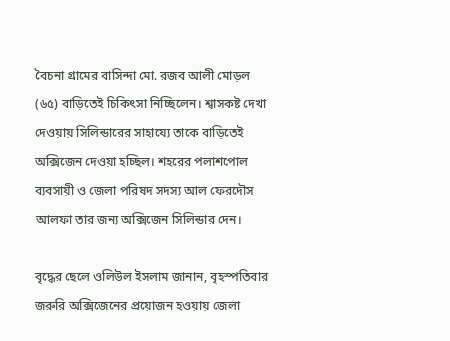বৈচনা গ্রামের বাসিন্দা মো. রজব আলী মোড়ল (৬৫) বাড়িতেই চিকিৎসা নিচ্ছিলেন। শ্বাসকষ্ট দেখা দেওয়ায় সিলিন্ডারের সাহায্যে তাকে বাড়িতেই অক্সিজেন দেওয়া হচ্ছিল। শহরের পলাশপোল ব্যবসায়ী ও জেলা পরিষদ সদস্য আল ফেরদৌস আলফা তার জন্য অক্সিজেন সিলিন্ডার দেন।

বৃদ্ধের ছেলে ওলিউল ইসলাম জানান, বৃহস্পতিবার জরুরি অক্সিজেনের প্রয়োজন হওয়ায় জেলা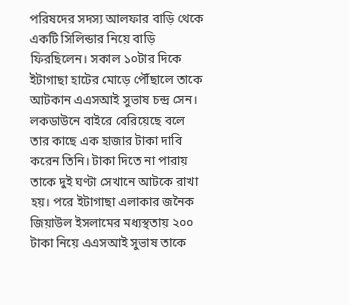পরিষদের সদস্য আলফার বাড়ি থেকে একটি সিলিন্ডার নিয়ে বাড়ি ফিরছিলেন। সকাল ১০টার দিকে ইটাগাছা হাটের মোড়ে পৌঁছালে তাকে আটকান এএসআই সুভাষ চন্দ্র সেন। লকডাউনে বাইরে বেরিয়েছে বলে তার কাছে এক হাজার টাকা দাবি করেন তিনি। টাকা দিতে না পারায় তাকে দুই ঘণ্টা সেখানে আটকে রাখা হয়। পরে ইটাগাছা এলাকার জনৈক জিয়াউল ইসলামের মধ্যস্থতায় ২০০ টাকা নিয়ে এএসআই সুভাষ তাকে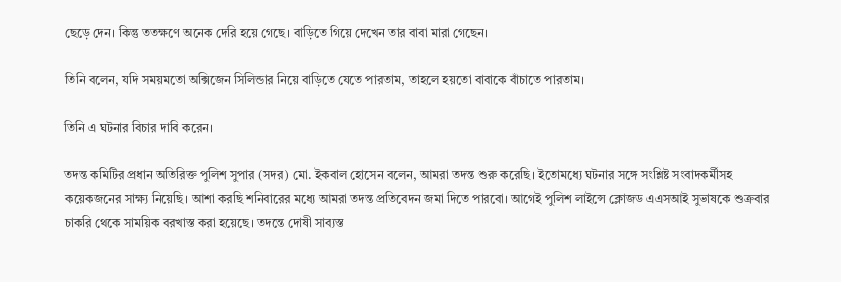ছেড়ে দেন। কিন্তু ততক্ষণে অনেক দেরি হয়ে গেছে। বাড়িতে গিয়ে দেখেন তার বাবা মারা গেছেন।

তিনি বলেন, যদি সময়মতো অক্সিজেন সিলিন্ডার নিয়ে বাড়িতে যেতে পারতাম, তাহলে হয়তো বাবাকে বাঁচাতে পারতাম।

তিনি এ ঘটনার বিচার দাবি করেন।

তদন্ত কমিটির প্রধান অতিরিক্ত পুলিশ সুপার (সদর) মো. ইকবাল হোসেন বলেন, আমরা তদন্ত শুরু করেছি। ইতোমধ্যে ঘটনার সঙ্গে সংশ্লিষ্ট সংবাদকর্মীসহ কয়েকজনের সাক্ষ্য নিয়েছি। আশা করছি শনিবারের মধ্যে আমরা তদন্ত প্রতিবেদন জমা দিতে পারবো। আগেই পুলিশ লাইন্সে ক্লোজড এএসআই সুভাষকে শুক্রবার চাকরি থেকে সাময়িক বরখাস্ত করা হয়েছে। তদন্তে দোষী সাব্যস্ত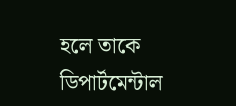হলে তাকে ডিপার্টমেন্টাল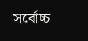সর্বোচ্চ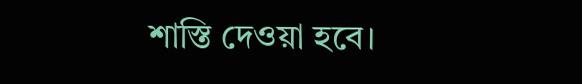শাস্তি দেওয়া হবে।